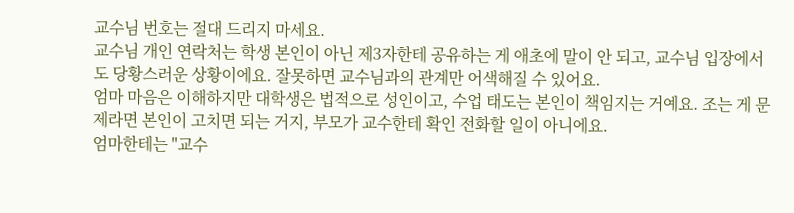교수님 번호는 절대 드리지 마세요.
교수님 개인 연락처는 학생 본인이 아닌 제3자한테 공유하는 게 애초에 말이 안 되고, 교수님 입장에서도 당황스러운 상황이에요. 잘못하면 교수님과의 관계만 어색해질 수 있어요.
엄마 마음은 이해하지만 대학생은 법적으로 성인이고, 수업 태도는 본인이 책임지는 거예요. 조는 게 문제라면 본인이 고치면 되는 거지, 부모가 교수한테 확인 전화할 일이 아니에요.
엄마한테는 "교수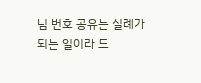님 번호 공유는 실례가 되는 일이라 드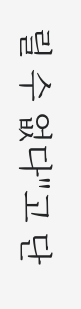릴 수 없다"고 단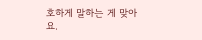호하게 말하는 게 맞아요.